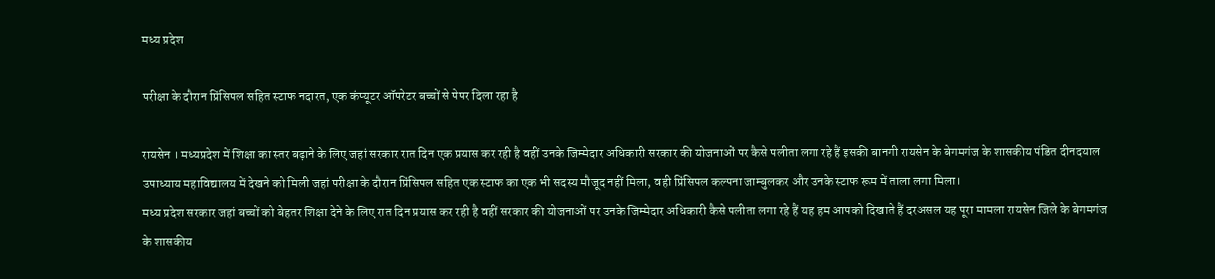मध्य प्रदेश

परीक्षा के दौरान प्रिंसिपल सहित स्टाफ नदारत, एक कंप्यूटर ऑपरेटर बच्चों से पेपर दिला रहा है

रायसेन । मध्यप्रदेश में शिक्षा का स्तर बढ़ाने के लिए जहां सरकार रात दिन एक प्रयास कर रही है वहीं उनके जिम्मेदार अधिकारी सरकार की योजनाओं पर कैसे पलीता लगा रहे हैं इसकी बानगी रायसेन के बेगमगंज के शासकीय पंडित दीनदयाल उपाध्याय महाविद्यालय में देखने को मिली जहां परीक्षा के दौरान प्रिंसिपल सहित एक स्टाफ का एक भी सदस्य मौजूद नहीं मिला, वही प्रिंसिपल कल्पना जाम्बुलकर और उनके स्टाफ रूम में ताला लगा मिला।
मध्य प्रदेश सरकार जहां बच्चों को बेहतर शिक्षा देने के लिए रात दिन प्रयास कर रही है वहीं सरकार की योजनाओं पर उनके जिम्मेदार अधिकारी कैसे पलीता लगा रहे हैं यह हम आपको दिखाते हैं दरअसल यह पूरा मामला रायसेन जिले के बेगमगंज के शासकीय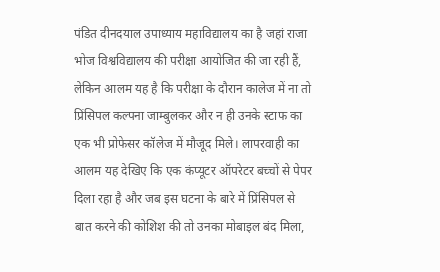पंडित दीनदयाल उपाध्याय महाविद्यालय का है जहां राजा भोज विश्वविद्यालय की परीक्षा आयोजित की जा रही हैं, लेकिन आलम यह है कि परीक्षा के दौरान कालेज में ना तो प्रिंसिपल कल्पना जाम्बुलकर और न ही उनके स्टाफ का एक भी प्रोफेसर कॉलेज में मौजूद मिले। लापरवाही का आलम यह देखिए कि एक कंप्यूटर ऑपरेटर बच्चों से पेपर दिला रहा है और जब इस घटना के बारे में प्रिंसिपल से बात करने की कोशिश की तो उनका मोबाइल बंद मिला,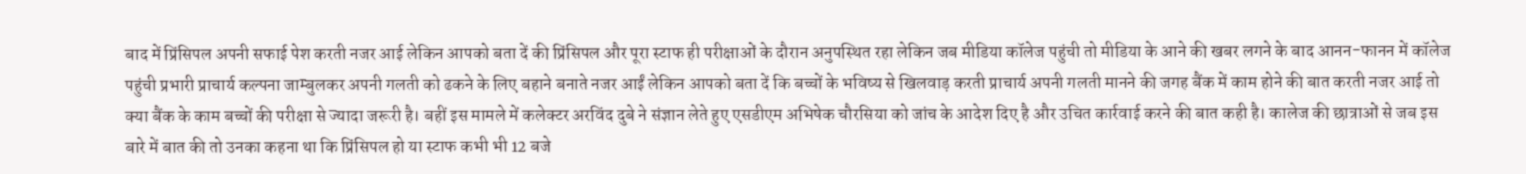बाद में प्रिंसिपल अपनी सफाई पेश करती नजर आई लेकिन आपको बता दें की प्रिंसिपल और पूरा स्टाफ ही परीक्षाओं के दौरान अनुपस्थित रहा लेकिन जब मीडिया कॉलेज पहुंची तो मीडिया के आने की खबर लगने के बाद आनन-फानन में कॉलेज पहुंची प्रभारी प्राचार्य कल्पना जाम्बुलकर अपनी गलती को ढकने के लिए बहाने बनाते नजर आईं लेकिन आपको बता दें कि बच्चों के भविष्य से खिलवाड़ करती प्राचार्य अपनी गलती मानने की जगह बैंक में काम होने की बात करती नजर आई तो क्या बैंक के काम बच्चों की परीक्षा से ज्यादा जरूरी है। बहीं इस मामले में कलेक्टर अरविंद दुबे ने संज्ञान लेते हुए एसडीएम अभिषेक चौरसिया को जांच के आदेश दिए है और उचित कार्रवाई करने की बात कही है। कालेज की छात्राओं से जब इस बारे में बात की तो उनका कहना था कि प्रिंसिपल हो या स्टाफ कभी भी 12 बजे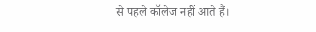से पहले कॉलेज नहीं आते हैं।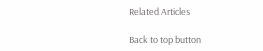Related Articles

Back to top button